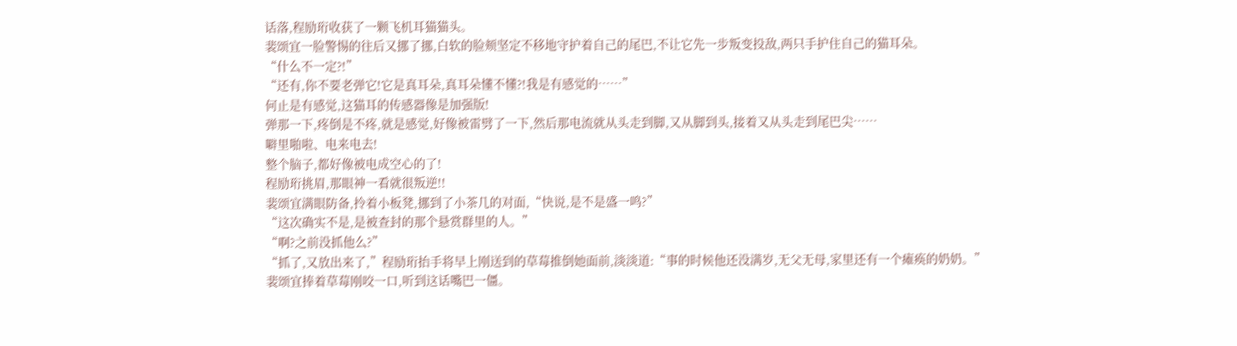话落,程励珩收获了一颗飞机耳猫猫头。
裴颂宜一脸警惕的往后又挪了挪,白软的脸颊坚定不移地守护着自己的尾巴,不让它先一步叛变投敌,两只手护住自己的猫耳朵。
“什么不一定?!”
“还有,你不要老弹它!它是真耳朵,真耳朵懂不懂?!我是有感觉的……”
何止是有感觉,这猫耳的传感器像是加强版!
弹那一下,疼倒是不疼,就是感觉,好像被雷劈了一下,然后那电流就从头走到脚,又从脚到头,接着又从头走到尾巴尖……
噼里啪啦、电来电去!
整个脑子,都好像被电成空心的了!
程励珩挑眉,那眼神一看就很叛逆!!
裴颂宜满眼防备,拎着小板凳,挪到了小茶几的对面,“快说,是不是盛一鸣?”
“这次确实不是,是被查封的那个悬赏群里的人。”
“啊?之前没抓他么?”
“抓了,又放出来了,”程励珩抬手将早上刚送到的草莓推倒她面前,淡淡道:“事的时候他还没满岁,无父无母,家里还有一个瘫痪的奶奶。”
裴颂宜捧着草莓刚咬一口,听到这话嘴巴一僵。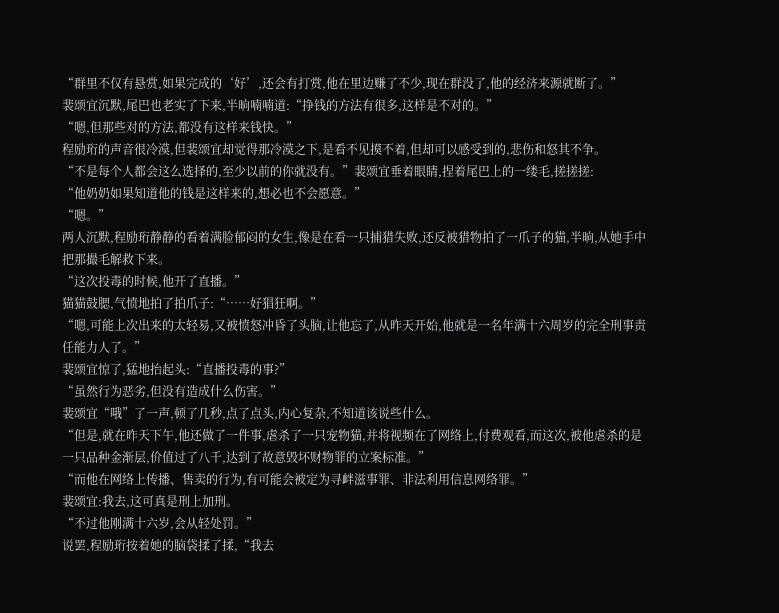“群里不仅有悬赏,如果完成的‘好’,还会有打赏,他在里边赚了不少,现在群没了,他的经济来源就断了。”
裴颂宜沉默,尾巴也老实了下来,半晌喃喃道:“挣钱的方法有很多,这样是不对的。”
“嗯,但那些对的方法,都没有这样来钱快。”
程励珩的声音很冷漠,但裴颂宜却觉得那冷漠之下,是看不见摸不着,但却可以感受到的,悲伤和怒其不争。
“不是每个人都会这么选择的,至少以前的你就没有。”裴颂宜垂着眼睛,捏着尾巴上的一缕毛,搓搓搓:
“他奶奶如果知道他的钱是这样来的,想必也不会愿意。”
“嗯。”
两人沉默,程励珩静静的看着满脸郁闷的女生,像是在看一只捕猎失败,还反被猎物拍了一爪子的猫,半晌,从她手中把那撮毛解救下来。
“这次投毒的时候,他开了直播。”
猫猫鼓腮,气愤地拍了拍爪子:“……好猖狂啊。”
“嗯,可能上次出来的太轻易,又被愤怒冲昏了头脑,让他忘了,从昨天开始,他就是一名年满十六周岁的完全刑事责任能力人了。”
裴颂宜惊了,猛地抬起头:“直播投毒的事?”
“虽然行为恶劣,但没有造成什么伤害。”
裴颂宜“哦”了一声,顿了几秒,点了点头,内心复杂,不知道该说些什么。
“但是,就在昨天下午,他还做了一件事,虐杀了一只宠物猫,并将视频在了网络上,付费观看,而这次,被他虐杀的是一只品种金渐层,价值过了八千,达到了故意毁坏财物罪的立案标准。”
“而他在网络上传播、售卖的行为,有可能会被定为寻衅滋事罪、非法利用信息网络罪。”
裴颂宜:我去,这可真是刑上加刑。
“不过他刚满十六岁,会从轻处罚。”
说罢,程励珩按着她的脑袋揉了揉,“我去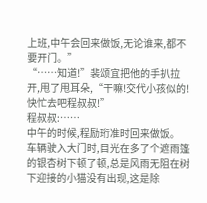上班,中午会回来做饭,无论谁来,都不要开门。”
“……知道!”裴颂宜把他的手扒拉开,甩了甩耳朵,“干嘛!交代小孩似的!快忙去吧程叔叔!”
程叔叔:……
中午的时候,程励珩准时回来做饭。
车辆驶入大门时,目光在多了个遮雨篷的银杏树下顿了顿,总是风雨无阻在树下迎接的小猫没有出现,这是除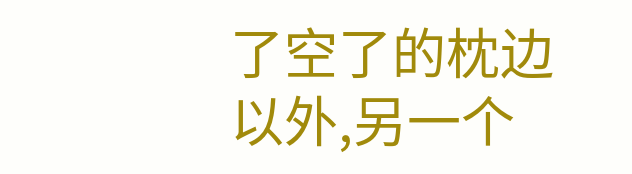了空了的枕边以外,另一个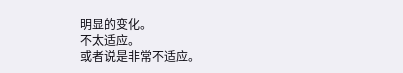明显的变化。
不太适应。
或者说是非常不适应。